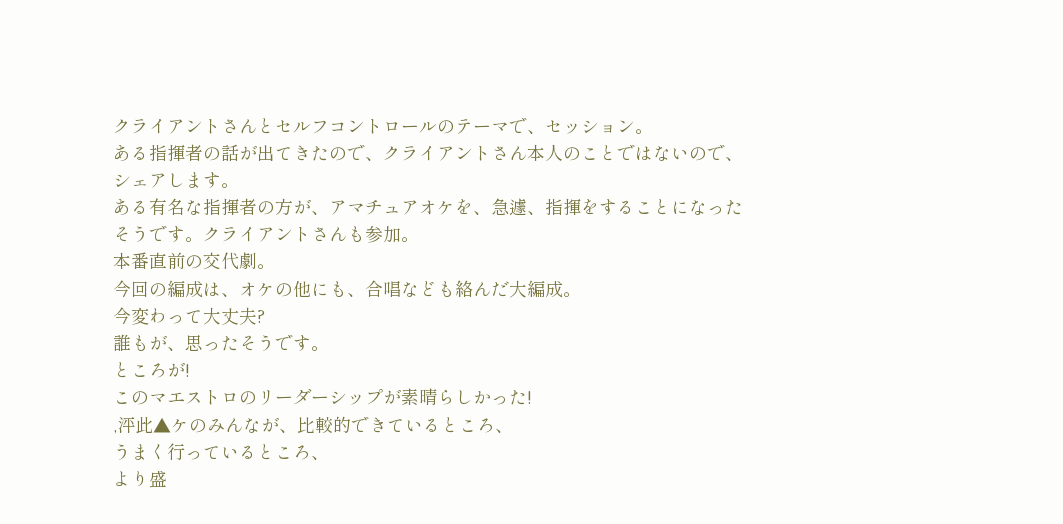クライアントさんとセルフコントロールのテーマで、セッション。
ある指揮者の話が出てきたので、クライアントさん本人のことではないので、シェアします。
ある有名な指揮者の方が、アマチュアオケを、急遽、指揮をすることになったそうです。クライアントさんも参加。
本番直前の交代劇。
今回の編成は、オケの他にも、合唱なども絡んだ大編成。
今変わって大丈夫?
誰もが、思ったそうです。
ところが!
このマエストロのリーダーシップが素晴らしかった!
,泙此▲ケのみんなが、比較的できているところ、
うまく行っているところ、
より盛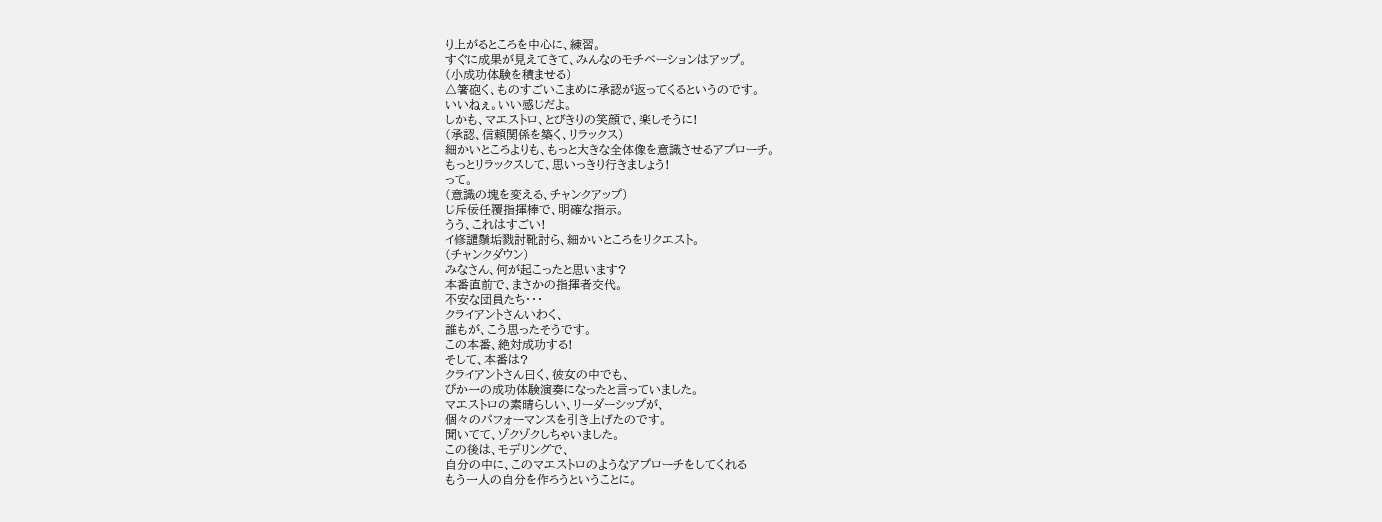り上がるところを中心に、練習。
すぐに成果が見えてきて、みんなのモチベーションはアップ。
(小成功体験を積ませる)
△箸砲く、ものすごいこまめに承認が返ってくるというのです。
いいねぇ。いい感じだよ。
しかも、マエストロ、とびきりの笑顔で、楽しそうに!
(承認、信頼関係を築く、リラックス)
細かいところよりも、もっと大きな全体像を意識させるアプローチ。
もっとリラックスして、思いっきり行きましょう!
って。
(意識の塊を変える、チャンクアップ)
じ斥佞任覆指揮棒で、明確な指示。
うう、これはすごい!
イ修譴鬚垢戮討靴討ら、細かいところをリクエスト。
(チャンクダウン)
みなさん、何が起こったと思います?
本番直前で、まさかの指揮者交代。
不安な団員たち・・・
クライアントさんいわく、
誰もが、こう思ったそうです。
この本番、絶対成功する!
そして、本番は?
クライアントさん曰く、彼女の中でも、
ぴか一の成功体験演奏になったと言っていました。
マエストロの素晴らしい、リーダーシップが、
個々のパフォーマンスを引き上げたのです。
聞いてて、ゾクゾクしちゃいました。
この後は、モデリングで、
自分の中に、このマエストロのようなアプローチをしてくれる
もう一人の自分を作ろうということに。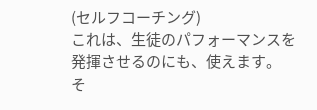(セルフコーチング)
これは、生徒のパフォーマンスを発揮させるのにも、使えます。
そ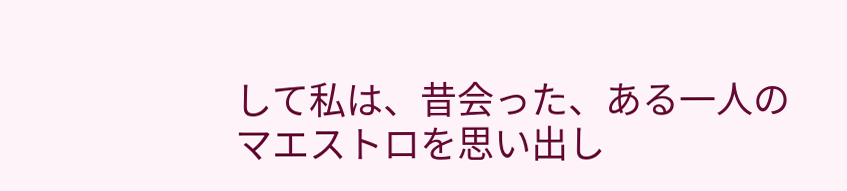して私は、昔会った、ある一人のマエストロを思い出し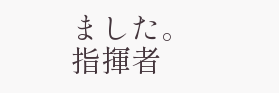ました。
指揮者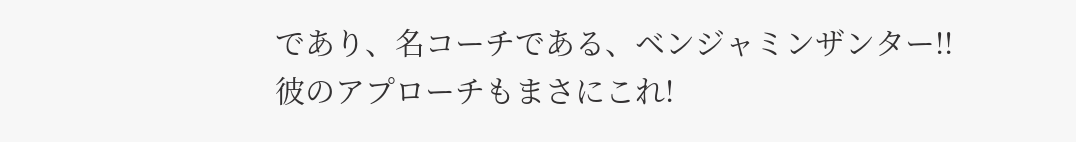であり、名コーチである、ベンジャミンザンター!!
彼のアプローチもまさにこれ!